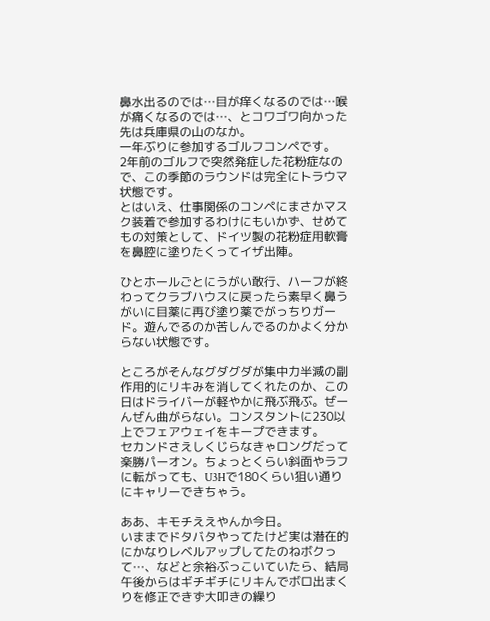鼻水出るのでは…目が痒くなるのでは…喉が痛くなるのでは…、とコワゴワ向かった先は兵庫県の山のなか。
一年ぶりに参加するゴルフコンペです。
2年前のゴルフで突然発症した花粉症なので、この季節のラウンドは完全にトラウマ状態です。
とはいえ、仕事関係のコンペにまさかマスク装着で参加するわけにもいかず、せめてもの対策として、ドイツ製の花粉症用軟膏を鼻腔に塗りたくってイザ出陣。

ひとホールごとにうがい敢行、ハーフが終わってクラブハウスに戻ったら素早く鼻うがいに目薬に再び塗り薬でがっちりガード。遊んでるのか苦しんでるのかよく分からない状態です。

ところがそんなグダグダが集中力半減の副作用的にリキみを消してくれたのか、この日はドライバーが軽やかに飛ぶ飛ぶ。ぜーんぜん曲がらない。コンスタントに230以上でフェアウェイをキープできます。
セカンドさえしくじらなきゃロングだって楽勝パーオン。ちょっとくらい斜面やラフに転がっても、U3Hで180くらい狙い通りにキャリーできちゃう。

ああ、キモチええやんか今日。
いままでドタバタやってたけど実は潜在的にかなりレベルアップしてたのねボクって…、などと余裕ぶっこいていたら、結局午後からはギチギチにリキんでボロ出まくりを修正できず大叩きの繰り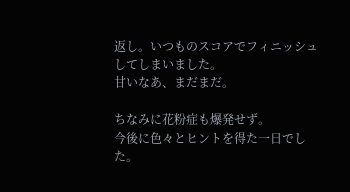返し。いつものスコアでフィニッシュしてしまいました。
甘いなあ、まだまだ。

ちなみに花粉症も爆発せず。
今後に色々とヒントを得た一日でした。